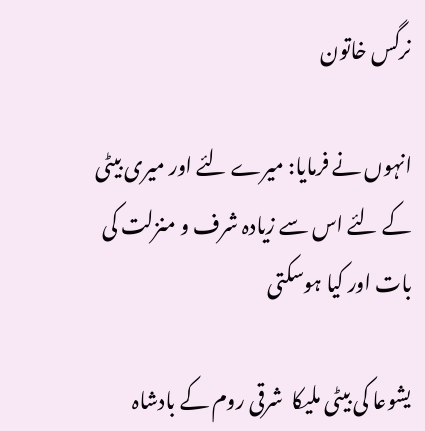نرگس خاتون

انہوں نے فرمایا: میرے لئے اور میری بیٹی کے لئے اس سے زیادہ شرف و منزلت کی بات اور کیا ہوسکتی

یشوعا کی بیٹی ملیکا  شرقی روم کے بادشاہ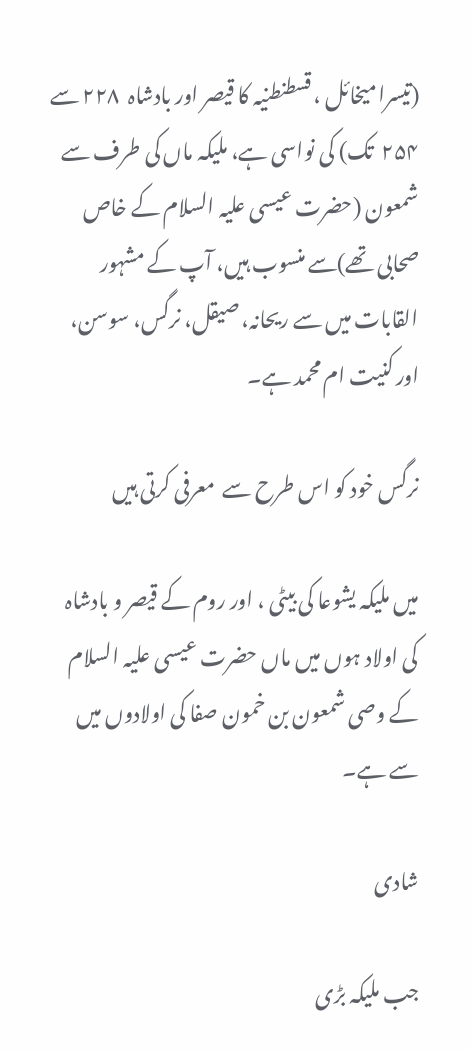(تیسرا میخائل ، قسطنطنیہ کا قیصر اور بادشاہ  ۲۲۸ سے ۲۵۴  تک) کی نواسی ہے، ملیکہ ماں کی طرف سے شمعون (حضرت عیسی علیہ السلام کے خاص صحابی تھے)سے منسوب ہیں، آپ کے مشہور القابات میں سے ریحانہ، صیقل، نرگس، سوسن، اور کنیت ام محمد ہے۔

نرگس خود کو اس طرح سے  معرفی کرتی ہیں

میں ملیکہ یشوعا کی بیٹی ، اور روم کے قیصر و بادشاہ  کی اولاد ہوں میں ماں حضرت عیسی علیہ السلام کے وصی شمعون بن خمون صفا کی اولادوں میں سے ہے۔

شادی

جب ملیکہ بڑی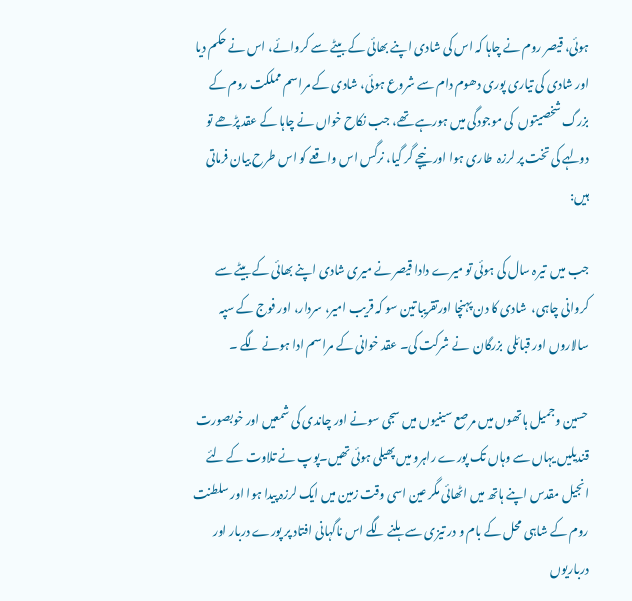ہوئی، قیصر روم نے چاہا کہ اس کی شادی اپنے بھائی کے بیٹے سے کروائے، اس نے حکم دیا اور شادی کی تیاری پوری دھوم دام سے شروع ہوئی، شادی کے مراسم مملکت روم کے بزرگ شخصیتوں  کی موجودگی میں ہورہے تھے، جب نکاح خواں نے چاہا کے عقد پڑھے تو دولہے کی تخت پر لرزہ  طاری ہوا اور نیچے گر گیا، نرگس اس واقعے کو اس طرح بیان فرماتی ہیں:

جب میں  تیرہ سال کی ہوئی تو میرے دادا قیصر نے میری شادی اپنے بھائی کے بیٹے سے کروانی چاہی،  شادی کا دن پہنچا اورتقریبا تین سو کہ قریب امیر، سردار، اور فوج کے سپہ سالاروں اور قبائلی  بزرگان  نے شرکت کی۔ عقد خوانی کے مراسم ادا ہونے لگے ۔

حسین وجمیل ہاتھوں میں مرصع سینیوں میں سجی سونے اور چاندی کی شمعیں اور خوبصورت قندیلیں یہاں سے وہاں تک پورے راہرو میں پھیلی ہوئی تھیں۔پوپ نے تلاوت کے لئے انجیل مقدس اپنے ہاتھ میں اٹھائی مگر عین اسی وقت زمین میں ایک لرزہ پیدا ہوا اور سلطنت روم کے شاہی محل کے بام و در تیزی سے ہلنے لگے اس ناگہانی افتاد پر پورے دربار اور درباریوں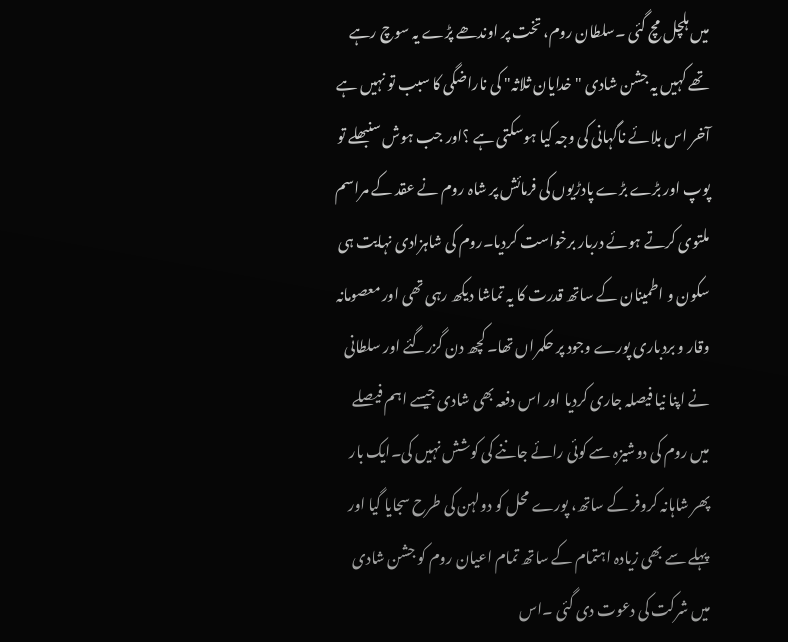میں ہلچل مچ گئی ۔سلطان روم، تخت پر اوندھے پڑے یہ سوچ رہے تھے کہیں یہ جشن شادی " خدایان ثلاثہ" کی ناراضگی کا سبب تو نہیں ہے آخر اس بلائے ناگہانی کی وجہ کیا ہوسکتی ہے ؟اور جب ہوش سنبھلے تو پوپ اور بڑے بڑے پادڑیوں کی فرمائش پر شاہ روم نے عقد کے مراسم ملتوی کرتے ہوئے دربار برخواست کردیا۔روم کی شاہزادی نہایت ہی سکون و اطمینان کے ساتھ قدرت کا یہ تماشا دیکھ رہی تھی اور معصومانہ وقار و بردباری پورے وجود پر حکمراں تھا۔ کچھ دن گزرگئے اور سلطانی نے اپنا نیا فیصلہ جاری کردیا اور اس دفعہ بھی شادی جیسے اہم فیصلے میں روم کی دوشیزہ سے کوئی رائے جاننے کی کوشش نہیں کی۔ایک بار پھر شاہانہ کروفر کے ساتھ، پورے محل کو دولہن کی طرح سجایا گیا اور پہلے سے بھی زیادہ اہتمام کے ساتھ تمام اعیان روم کو جشن شادی میں شرکت کی دعوت دی گئی ۔اس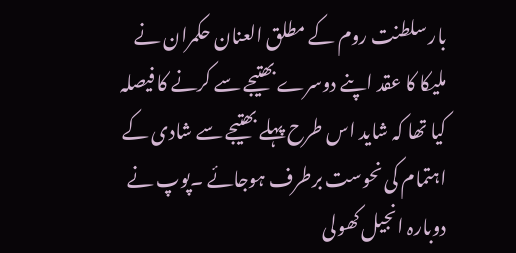بار سلطنت روم کے مطلق العنان حکمران نے ملیکا کا عقد اپنے دوسرے بھتیجے سے کرنے کا فیصلہ کیا تھا کہ شاید اس طرح پہلے بھتیجے سے شادی کے اہتمام کی نحوست برطرف ہوجائے ۔پوپ نے دوبارہ انجیل کھولی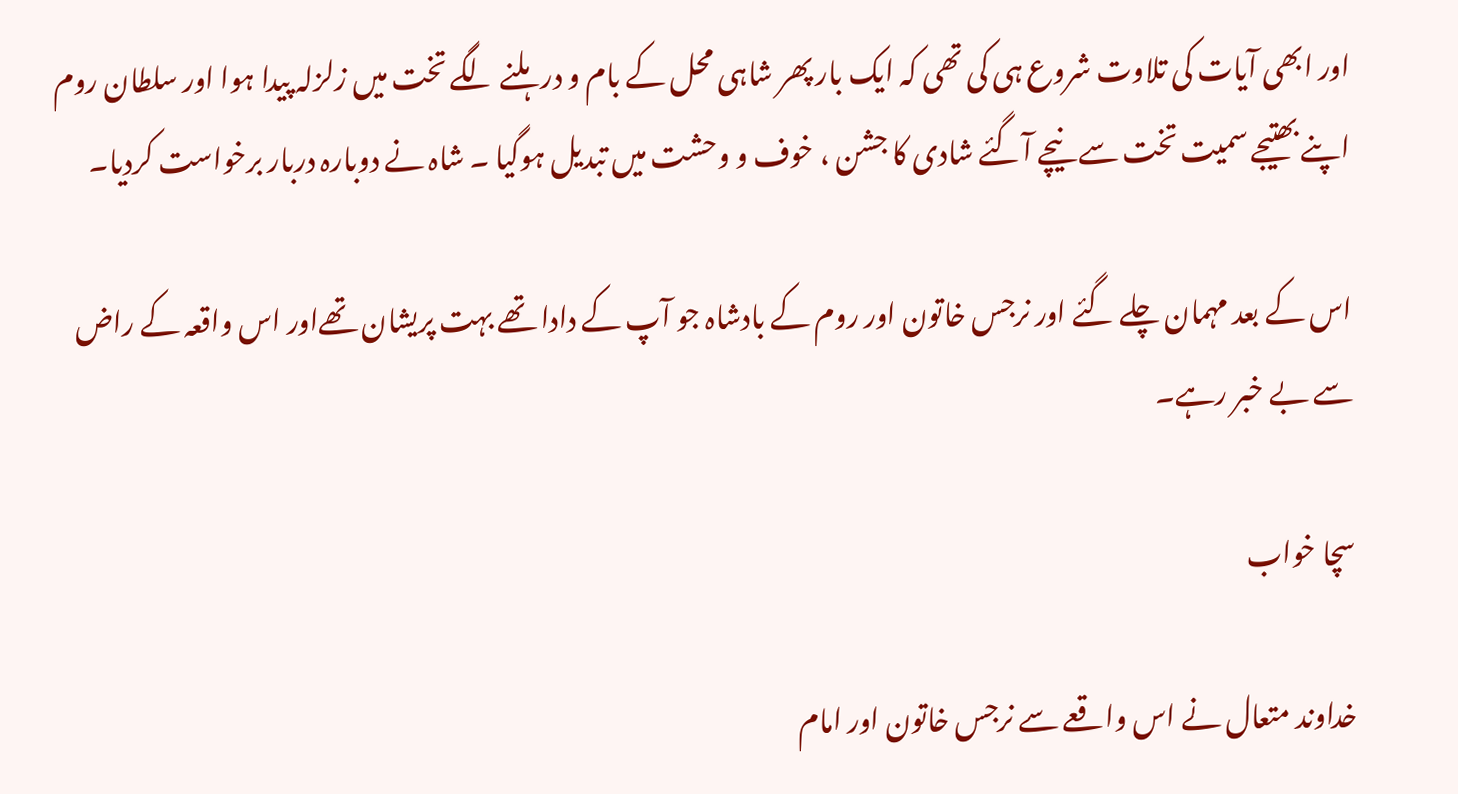اور ابھی آیات کی تلاوت شروع ہی کی تھی کہ ایک بار پھر شاہی محل کے بام و در ہلنے لگے تخت میں زلزلہ پیدا ہوا اور سلطان روم اپنے بھتیجے سمیت تخت سے نیچے آگئے شادی کا جشن ، خوف و وحشت میں تبدیل ہوگیا ۔ شاہ نے دوبارہ دربار برخواست کردیا۔

اس کے بعد مہمان چلے گئے اور نرجس خاتون اور روم کے بادشاہ جو آپ کے دادا تھے بہت پریشان تھےاور اس واقعہ کے راض سے بے خبر رہے۔

سچا خواب

خداوند متعال نے اس واقعے سے نرجس خاتون اور امام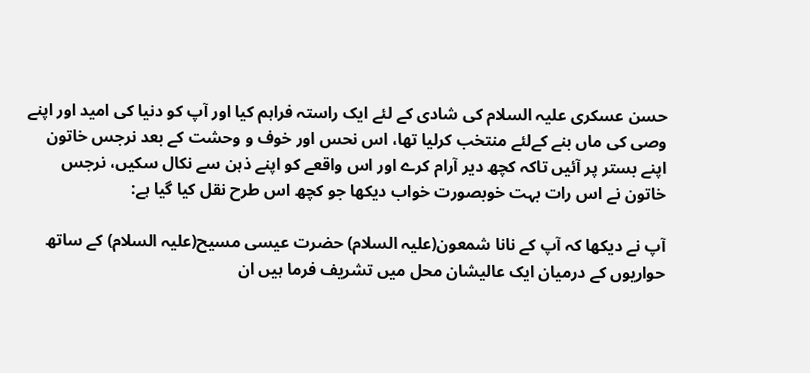حسن عسکری علیہ السلام کی شادی کے لئے ایک راستہ فراہم کیا اور آپ کو دنیا کی امید اور اپنے وصی کی ماں بنے کےلئے منتخب کرلیا تھا، اس نحس اور خوف و وحشت کے بعد نرجس خاتون اپنے بستر پر آئیں تاکہ کچھ دیر آرام کرے اور اس واقعے کو اپنے ذہن سے نکال سکیں، نرجس خاتون نے اس رات بہت خوبصورت خواب دیکھا جو کچھ اس طرح نقل کیا گیا ہے:

آپ نے دیکھا کہ آپ کے نانا شمعون(علیہ السلام) حضرت عیسی مسیح(علیہ السلام) کے ساتھ حواریوں کے درمیان ایک عالیشان محل میں تشریف فرما ہیں ان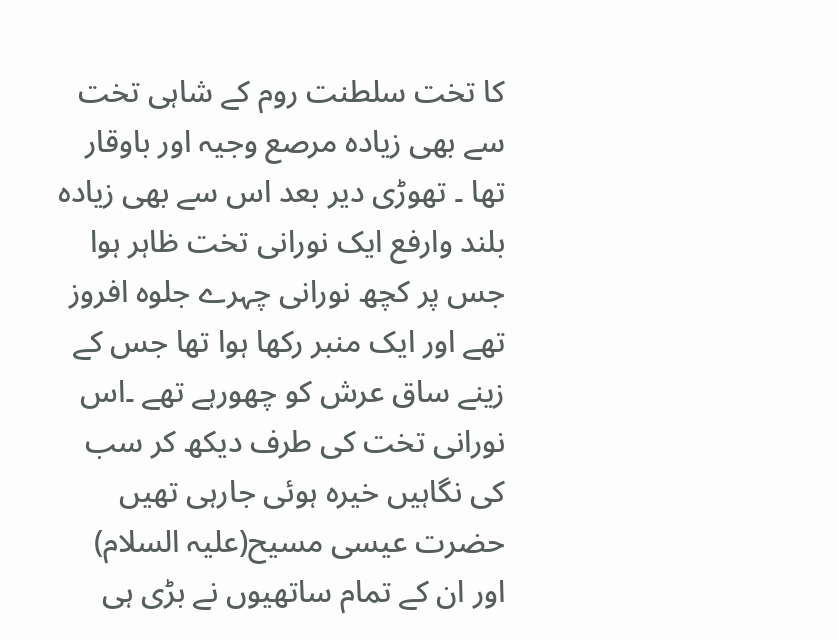کا تخت سلطنت روم کے شاہی تخت سے بھی زیادہ مرصع وجیہ اور باوقار تھا ۔ تھوڑی دیر بعد اس سے بھی زیادہ بلند وارفع ایک نورانی تخت ظاہر ہوا جس پر کچھ نورانی چہرے جلوہ افروز تھے اور ایک منبر رکھا ہوا تھا جس کے زینے ساق عرش کو چھورہے تھے ۔اس نورانی تخت کی طرف دیکھ کر سب کی نگاہیں خیرہ ہوئی جارہی تھیں حضرت عیسی مسیح(علیہ السلام) اور ان کے تمام ساتھیوں نے بڑی ہی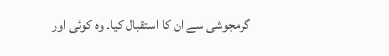گرمجوشی سے ان کا استقبال کیا۔ وہ کوئی اور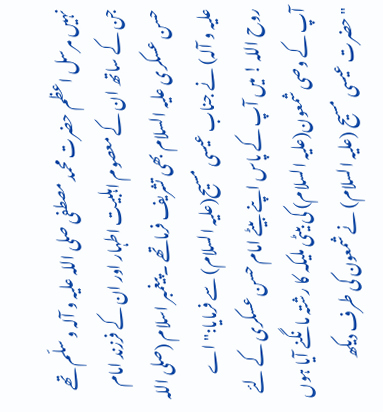نہیں مرسل اعظم حضرت محمد مصطفی صلی اللہ علیہ و آلہ و سلّم تھے جن کے ساتھ ان کے معصوم اہلبیت اطہار اور ان کے فرزند امام حسن عسکری علیہ السلام بھی تشریف فرماتھے ۔پیغمبر اسلام (صلی اللہ علیہ و آلہ) نے جناب عیسی مسیح(علیہ السلام) سے فرمایا:" اے روح اللہ ! میں آپ کے پاس اپنے بیٹے امام حسن عسکری کے لئے آپ کے وصی شمعون(علیہ السلام) کی بیٹی ملیکہ کا رشتہ مانگنے آیا ہوں "حضرت عیسی مسیح (علیہ السلام) نے شمعون کی طرف دیکھ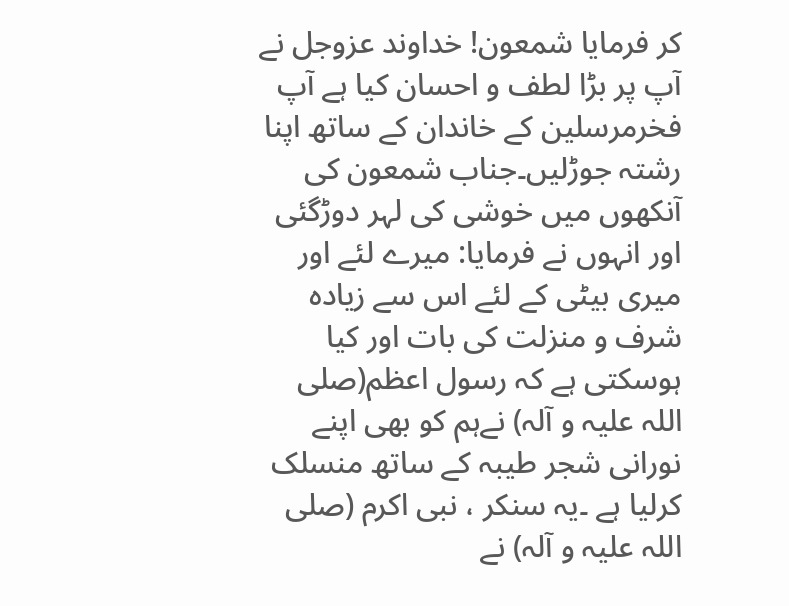کر فرمایا شمعون! خداوند عزوجل نے آپ پر بڑا لطف و احسان کیا ہے آپ فخرمرسلین کے خاندان کے ساتھ اپنا رشتہ جوڑلیں۔جناب شمعون کی آنکھوں میں خوشی کی لہر دوڑگئی اور انہوں نے فرمایا: میرے لئے اور میری بیٹی کے لئے اس سے زیادہ شرف و منزلت کی بات اور کیا ہوسکتی ہے کہ رسول اعظم(صلی اللہ علیہ و آلہ) نےہم کو بھی اپنے نورانی شجر طیبہ کے ساتھ منسلک کرلیا ہے ۔یہ سنکر ، نبی اکرم (صلی اللہ علیہ و آلہ) نے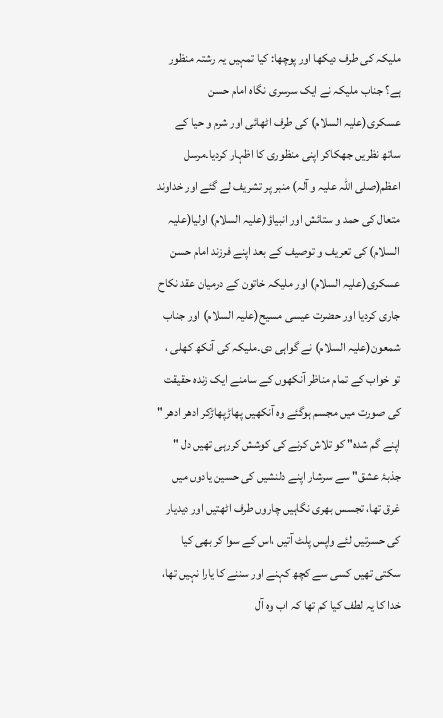ملیکہ کی طرف دیکھا اور پوچھا: کیا تمہیں یہ رشتہ منظور ہے؟ جناب ملیکہ نے ایک سرسری نگاہ امام حسن عسکری(علیہ السلام) کی طرف اٹھائی اور شرم و حیا کے ساتھ نظریں جھکاکر اپنی منظوری کا اظہار کردیا۔مرسل اعظم(صلی اللہ علیہ و آلہ) منبر پر تشریف لے گئے اور خداوند متعال کی حمد و ستائش اور انبیاؤ(علیہ السلام) اولیا(علیہ السلام) کی تعریف و توصیف کے بعد اپنے فرزند امام حسن عسکری(علیہ السلام) اور ملیکہ خاتون کے درمیان عقد نکاح جاری کردیا اور حضرت عیسی مسیح(علیہ السلام) اور جناب شمعون(علیہ السلام) نے گواہی دی۔ملیکہ کی آنکھ کھلی ، تو خواب کے تمام مناظر آنکھوں کے سامنے ایک زندہ حقیقت کی صورت میں مجسم ہوگئے وہ آنکھیں پھاڑپھاڑکر ادھر ادھر " اپنے گم شدہ" کو تلاش کرنے کی کوشش کررہی تھیں دل " جذبۂ عشق" سے سرشار اپنے دلنشیں کی حسین یادوں میں غرق تھا، تجسس بھری نگاہیں چاروں طرف اٹھتیں اور دیدیار کی حسرتیں لئے واپس پلٹ آتیں ،اس کے سوا کر بھی کیا سکتی تھیں کسی سے کچھ کہنے اور سننے کا یارا نہیں تھا، خدا کا یہ لطف کیا کم تھا کہ اب وہ آل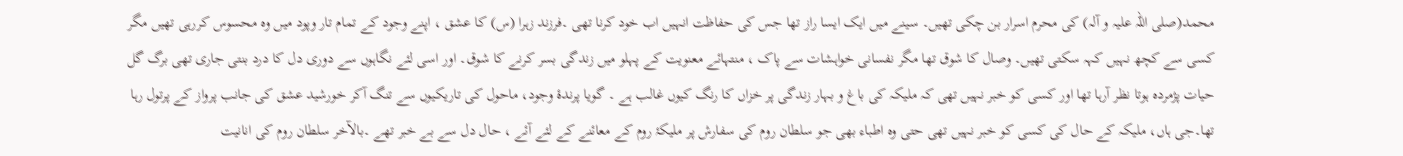محمد(صلی اللہ علیہ و آلہ) کی محرم اسرار بن چکی تھیں۔ سینے میں ایک ایسا راز تھا جس کی حفاظت انہیں اب خود کرنا تھی ۔فرزند زہرا (س) کا عشق ، اپنے وجود کے تمام تار وپود میں وہ محسوس کررہی تھیں مگر کسی سے کچھ نہیں کہہ سکتی تھیں۔ وصال کا شوق تھا مگر نفسانی خواہشات سے پاک ، منتہائے معنویت کے پہلو میں زندگی بسر کرنے کا شوق۔ اور اسی لئے نگاہوں سے دوری دل کا درد بنتی جاری تھی برگ گل حیات پژمردہ ہوتا نظر آرہا تھا اور کسی کو خبر نہیں تھی کہ ملیکہ کی باغ و بہار زندگی پر خزاں کا رنگ کیوں غالب ہے ۔ گویا پرندۂ وجود، ماحول کی تاریکیوں سے تنگ آکر خورشید عشق کی جانب پرواز کے پرتول رہا تھا۔جی ہاں، ملیکہ کے حال کی کسی کو خبر نہیں تھی حتی وہ اطباء بھی جو سلطان روم کی سفارش پر ملیکۂ روم کے معائنے کے لئے آئے ، حال دل سے بے خبر تھے ۔بالآخر سلطان روم کی انانیت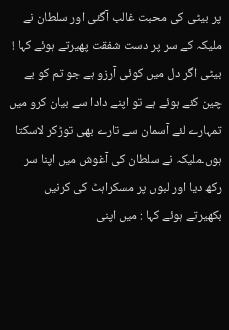پر بیٹی کی محبت غالب آگئی اور سلطان نے ملیکہ کے سر پر دست شفقت پھیرتے ہوئے کہا ! بیٹی اگر دل میں کوئی آرزو ہے جو تم کو بے چین کئے ہوئے ہے تو اپنے دادا سے بیان کرو میں تمہارے لئے آسمان سے تارے بھی توڑکر لاسکتا ہوں۔ملیکہ نے سلطان کی آغوش میں اپنا سر رکھ دیا اور لبوں پر مسکراہٹ کی کرنیں بکھیرتے ہوئے کہا : میں اپنی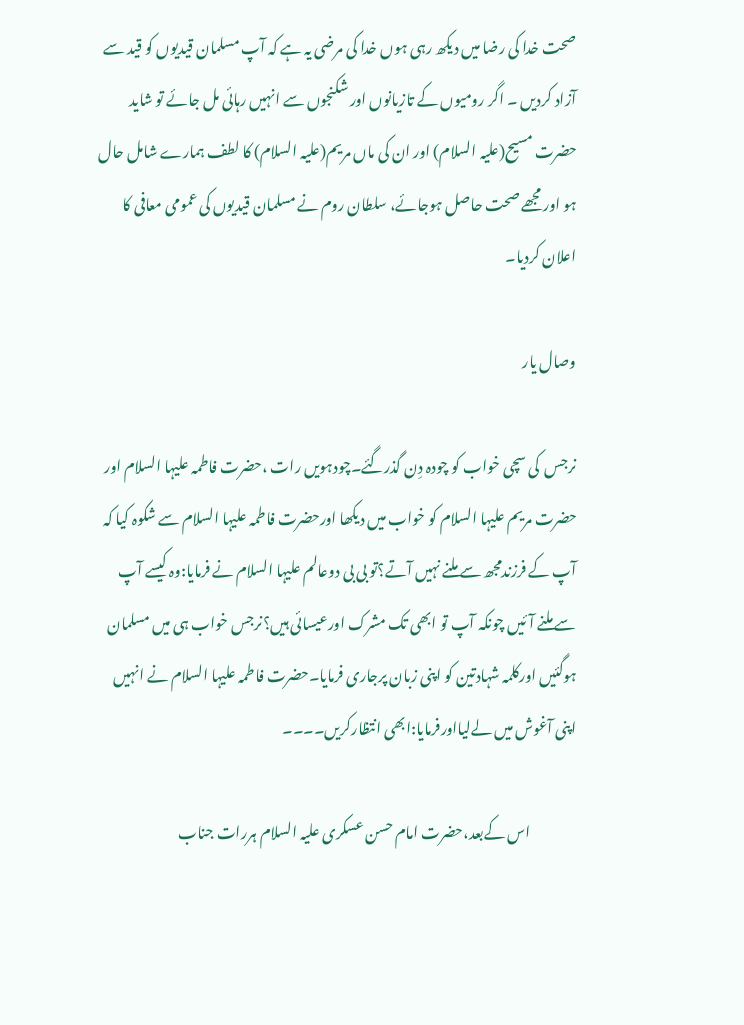صحت خدا کی رضا میں دیکھ رہی ہوں خدا کی مرضی یہ ہے کہ آپ مسلمان قیدیوں کو قید سے آزاد کردیں ۔ اگر رومیوں کے تازیانوں اور شکنجوں سے انہیں رہائی مل جائے تو شاید حضرت مسیح(علیہ السلام) اور ان کی ماں مریم(علیہ السلام) کا لطف ہمارے شامل حال ہو اور مجھے صحت حاصل ہوجائے، سلطان روم نے مسلمان قیدیوں کی عمومی معافی کا اعلان کردیا۔

وصال یار

نرجس  کی سچی خواب کو چودہ دِن گذرگئے۔چودہویں رات ،حضرت فاطمہ علیہا السلام اور حضرت مریم علیہا السلام کو خواب میں دیکھا اورحضرت فاطمہ علیہا السلام سے شکوہ کیا کہ آپ کے فرزندمجھ سے ملنے نہیں آتے؟تو بی بی دوعالم علیہا السلام نے فرمایا:وہ کیسے آپ سے ملنے آئیں چونکہ آپ تو ابھی تک مشرک اورعیسائی ہیں؟نرجس خواب ہی میں مسلمان ہوگئیں اورکلمہ شہادتین کو اپنی زبان پرجاری فرمایا۔حضرت فاطمہ علیہا السلام نے انہیں اپنی آغوش میں لےلیااورفرمایا:ابھی انتظارکریں۔۔۔۔

                اس کےبعد،حضرت امام حسن عسکری علیہ السلام ہررات جناب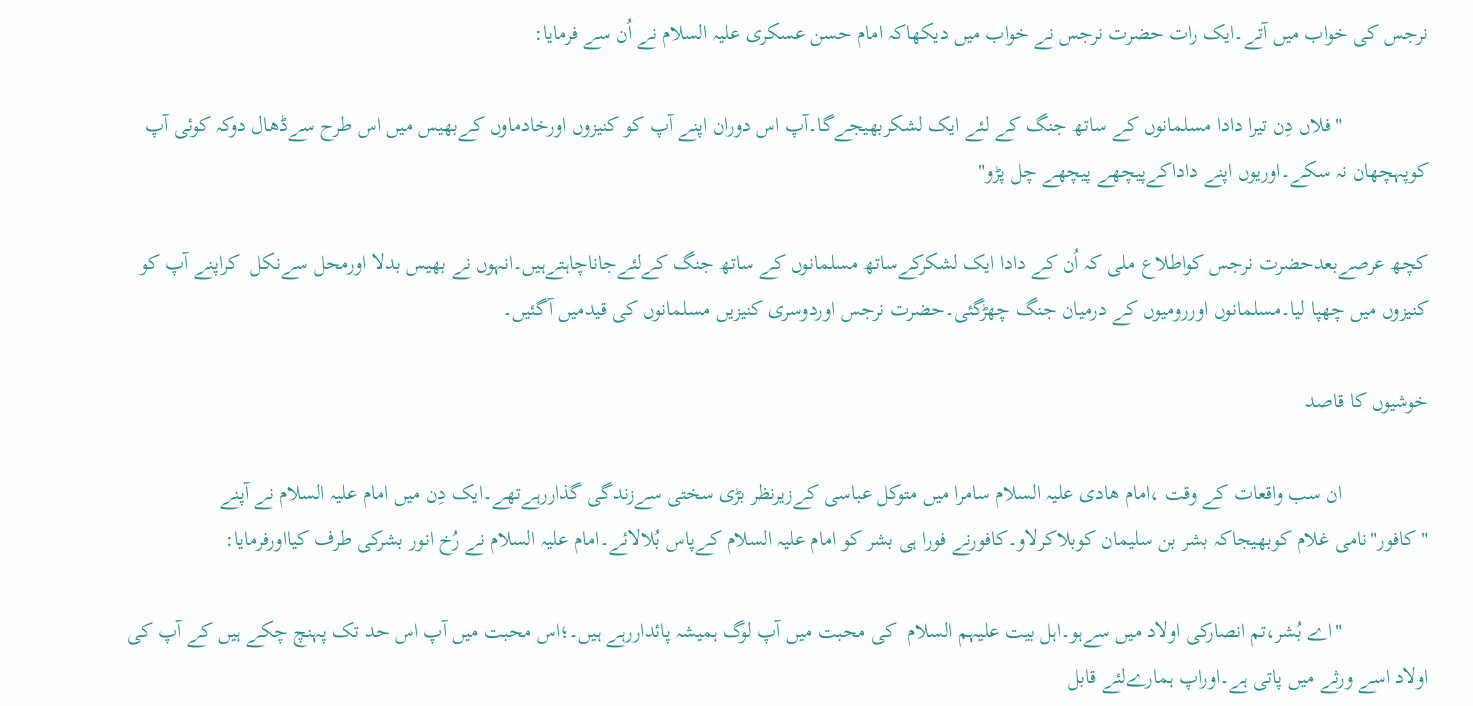نرجس کی خواب میں آتے۔ایک رات حضرت نرجس نے خواب میں دیکھاکہ امام حسن عسکری علیہ السلام نے اُن سے فرمایا:

                "فلاں دِن تیرا دادا مسلمانوں کے ساتھ جنگ کے لئے ایک لشکربھیجےگا۔آپ اس دوران اپنے آپ کو کنیزوں اورخادماوں کےبھیس میں اس طرح سےڈھال دوکہ کوئی آپ کوپہچھان نہ سکے۔اوریوں اپنے داداکےپیچھے پیچھے چل پڑو"

کچھ عرصےبعدحضرت نرجس کواطلاع ملی کہ اُن کے دادا ایک لشکرکےساتھ مسلمانوں کے ساتھ جنگ کےلئےجاناچاہتےہیں۔انہوں نے بھیس بدلا اورمحل سےنکل  کراپنے آپ کو کنیزوں میں چھپا لیا۔مسلمانوں اوررومیوں کے درمیان جنگ چھڑگئی۔حضرت نرجس اوردوسری کنیزیں مسلمانوں کی قیدمیں آگئیں۔

خوشیوں کا قاصد

                ان سب واقعات کے وقت ،امام ھادی علیہ السلام سامرا میں متوکل عباسی کےزیرنظر بڑی سختی سےزندگی گذاررہےتھے۔ایک دِن میں امام علیہ السلام نے آپنے "کافور"نامی غلام کوبھیجاکہ بشر بن سلیمان کوبلاکرلاو۔کافورنے فورا ہی بشر کو امام علیہ السلام کےپاس بُلالائے۔امام علیہ السلام نے رُخ انور بشرکی طرف کیااورفرمایا:

                "اے بُشر،تم انصارکی اولاد میں سےہو۔اہل بیت علیہم السلام  کی محبت میں آپ لوگ ہمیشہ پائداررہے ہیں۔؛اس محبت میں آپ اس حد تک پہنچ چکے ہیں کے آپ کی اولاد اسے ورثے میں پاتی ہے۔اوراپ ہمارےلئے قابل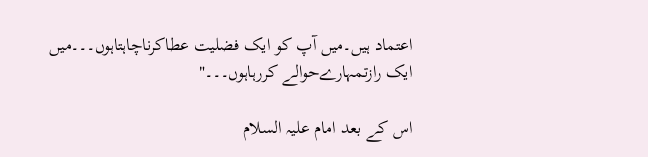اعتماد ہیں۔میں آپ کو ایک فضلیت عطاکرناچاہتاہوں۔۔۔میں ایک رازتمہارےحوالے کررہاہوں۔۔۔"

اس کے بعد امام علیہ السلام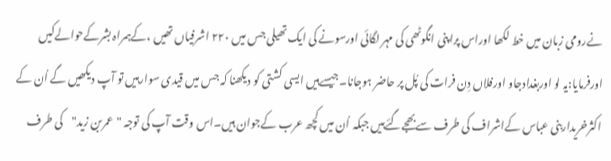نےرومی زبان میں خط لکھا اوراس پراپنی انگوٹھی کی مہر لگائی اورسونے کی ایک تھیلی جس میں ۲۲۰ اشرفیاں تھیں ،کےہمراہ بشرکےحوالےکیں اورفرمایا:یہ لو اوربغدادجاو اورفلاں دِن فرات کی پُل پر حاضر ہوجانا۔جیسےہیں ایسی کشتی کو دیکھنا کہ جس میں قیدی سوارہیں تو آپ دیکھیں گے اُن کے اکثرخریداربنی عباس کےاشراف کی طرف سےبھجےگئےہیں جبکہ اُن میں کچھ عرب کےجوان ہیں۔اس وقت آپ کی توجہ "عمربن زید"کی طرف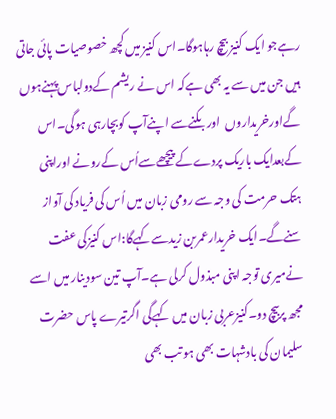رہےجو ایک کنیز بیچ رہاہوگا۔اس کنیز میں کچھ خصوصیات پائی جاتی ہیں جن میں سے یہ بھی ہےکہ اس نے ریشم کےدولباس پہنےہوں گےاورخریداروں  اوربکنےسے اپنےآپ کوبچارہی ہوگی۔اس کےبعدایک باریک پردےکے پیچھےسےاُس کےرونے اوراپنی ہتک حرمت کی وجہ سے رومی زبان میں اُس کی فریاد کی آواز سنےگے۔ایک خریدارعمربن زیدسےکہےگا:اس کنیزکی عفت نےمیری توجہ اپنی مبذول کرلی ہے۔آپ تین سودینار میں اسے مجھ پربیچ دو۔کنیزعربی زبان میں کہےگی اگرتیرے پاس حضرت سلیمان کی بادشہات بھی ہو تب بھی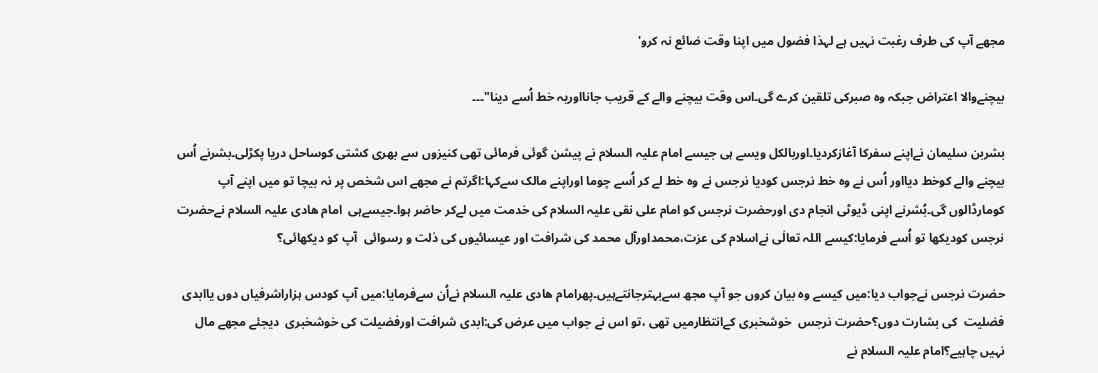مجھے آپ کی طرف رغبت نہیں ہے لہذا فضول میں اپنا وقت ضائع نہ کرو'

بیچنےوالا اعتراض جبکہ وہ صبرکی تلقین کرے گی۔اس وقت بیچنے والے کے قریب جانااوریہ خط اُسے دینا"۔۔۔

بشربن سلیمان نےاپنے سفرکا آغازکردیا۔اوربالکل ویسے ہی جیسے امام علیہ السلام نے پیشن گوئی فرمائی تھی کنیزوں سے بھری کشتی کوساحل دریا پکڑلی۔بشرنے اُس بیچنے والے کوخط دیااور اُس نے وہ خط نرجس کودیا نرجس نے وہ خط لے کر اُسے چوما اوراپنے مالک سےکہا:اگرتم نے مجھے اس شخص پر نہ بیچا تو میں اپنے آپ کومارڈالوں گی۔بُشرنے اپنی ڈیوٹی انجام دی اورحضرت نرجس کو امام علی نقی علیہ السلام کی خدمت میں لےکر حاضر ہوا۔جیسےہی  امام ھادی علیہ السلام نےحضرت نرجس کودیکھا تو اُسے فرمایا:کیسے اللہ تعالٰی نےاسلام کی عزت،محمداورآل محمد کی شرافت اور عیسائیوں کی ذلت و رسوائی  آپ کو دیکھائی؟

حضرت نرجس نےجواب دیا:میں کیسے وہ بیان کروں جو آپ مجھ سےبہترجانتےہیں۔پھرامام ھادی علیہ السلام نےاُن سےفرمایا:میں آپ کودس ہزاراشرفیاں دوں یاابدی فضلیت  کی بشارت دوں؟حضرت نرجس  خوشخبری کےانتظارمیں تھی ،تو اس نے جواب میں عرض کی:ابدی شرافت اورفضیلت کی خوشخبری  دیجئے مجھے مال نہیں چاہیے؟امام علیہ السلام نے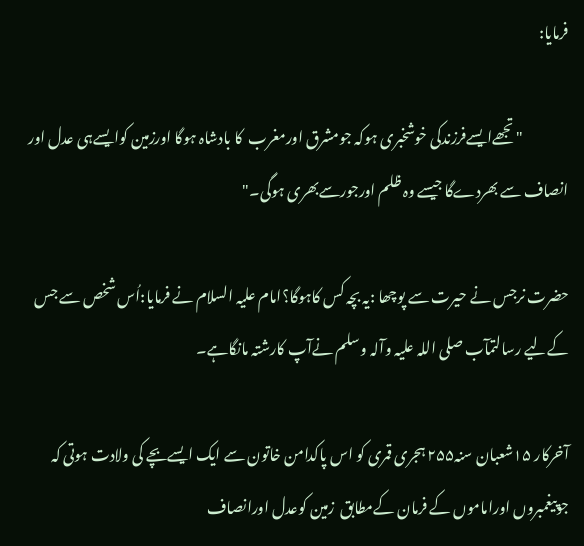فرمایا:

                "تجھےایسےفرزندکی خوشخبری ہوکہ جومشرق اورمغرب  کا بادشاہ ہوگا اورزمین کوایسےہی عدل اور انصاف سے بھردےگا جیسے وہ ظلم اورجورسےبھری ہوگی۔"

حضرت نرجس نے حیرت سے پوچھا :یہ بچہ کس کاہوگا؟امام علیہ السلام نے فرمایا:اُس شخص سے جس کےلیے رسالتمآب صلی اللہ علیہ وآلہ وسلم نےآپ کارشتہ مانگاہے۔

آخرکار ۱۵شعبان سنہ۲۵۵ ہجری قمری کو اس پاکدامن خاتون سے ایک ایسےبچے کی ولادت ہوتی کہ جوپیغمبروں اوراماموں کے فرمان کےمطابق  زمین کوعدل اورانصاف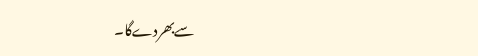سےبھردےگا۔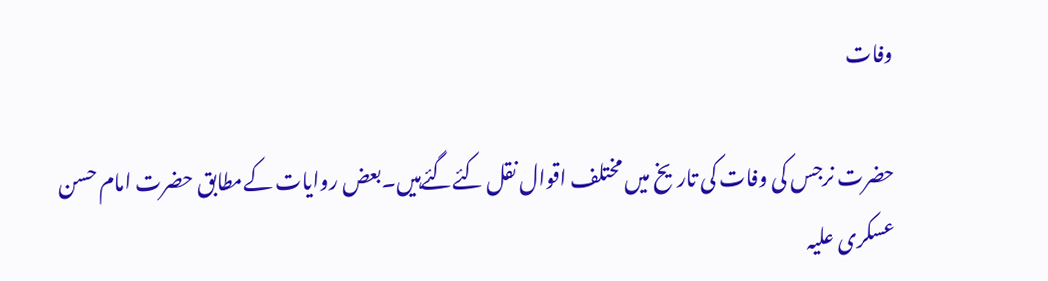وفات

حضرت نرجس کی وفات کی تاریخ میں مختلف اقوال نقل کئےگئےہیں۔بعض روایات کےمطابق حضرت امام حسن عسکری علیہ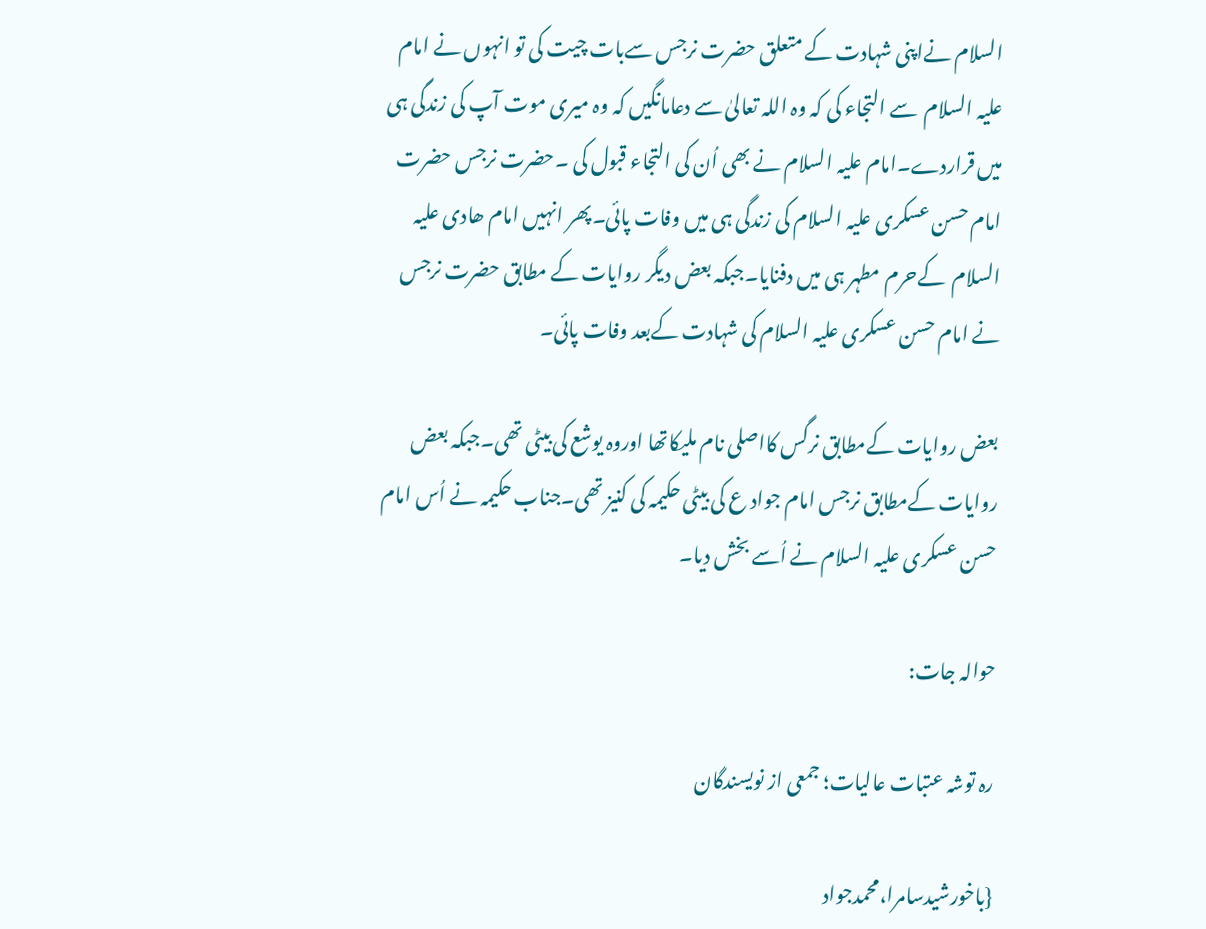السلام نےاپنی شہادت کے متعلق حضرت نرجس سےبات چیت کی تو انہوں نے امام علیہ السلام  سے التجاء کی کہ وہ اللہ تعالیٰ سے دعامانگیں کہ وہ میری موت آپ کی زندگی ہی میں قراردے۔امام علیہ السلام نے بھی اُن کی التجاء قبول کی ۔حضرت نرجس حضرت امام حسن عسکری علیہ السلام کی زندگی ہی میں وفات پائی۔پھر انہیں امام ھادی علیہ السلام  کےحرم مطہر ہی میں دفنایا۔جبکہ بعض دیگر روایات کے مطابق حضرت نرجس نے امام حسن عسکری علیہ السلام کی شہادت کےبعد وفات پائی۔

بعض روایات کےمطابق نرگس کااصلی نام ملیکاتھا اوروہ یوشع کی بیٹی تھی۔جبکہ بعض روایات کےمطابق نرجس امام جواد ع کی بیٹی حکیمہ کی کنیز تھی۔جناب حکیمہ نے اُس امام حسن عسکری علیہ السلام نے اُسے بخش دیا۔

حوالہ جات:

رہ توشہ عتبات عالیات؛ جمعی از نویسندگان

{باخورشیدسامرا،محمدجواد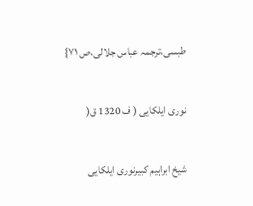طبسی،ترجمہ عباس جلالی،ص ۷۱}

نوری ایلكایی ( ف 1320 ق(

شیخ ابراہیم کبیرنوری ایلکایی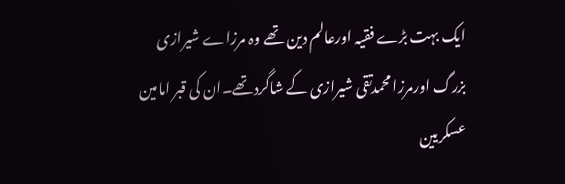ایک بہت بڑے فقیہ اورعالم دین تھے وہ مرزاے شیرازی بزرگ اورمرزا محمدتقی شیرازی کے شاگردتھے۔ان کی قبر امامین عسکریین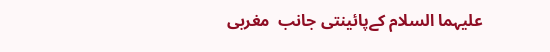علیہما السلام کےپائینتی جانب  مغربی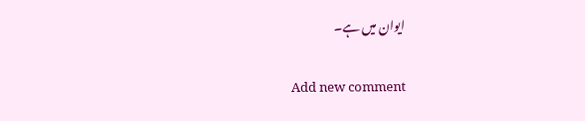ایوان میں ہے۔

Add new comment